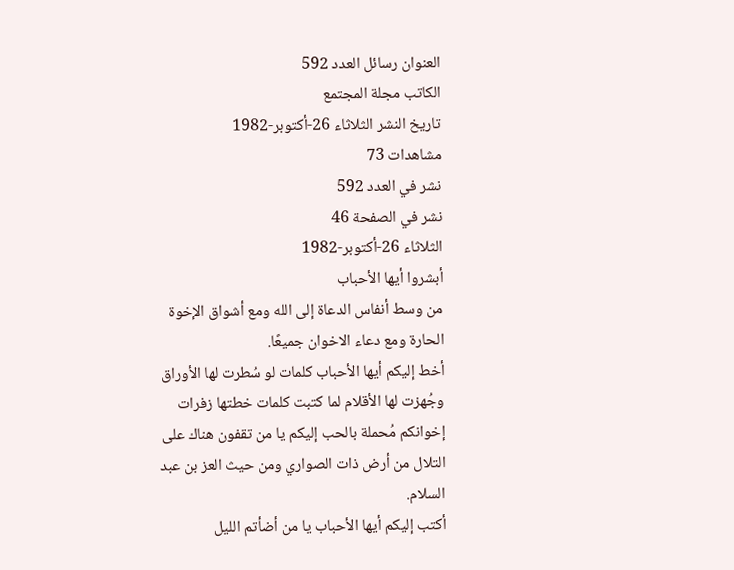العنوان رسائل العدد 592
الكاتب مجلة المجتمع
تاريخ النشر الثلاثاء 26-أكتوبر-1982
مشاهدات 73
نشر في العدد 592
نشر في الصفحة 46
الثلاثاء 26-أكتوبر-1982
أبشروا أيها الأحباب
من وسط أنفاس الدعاة إلى الله ومع أشواق الإخوة الحارة ومع دعاء الاخوان جميعًا.
أخط إليكم أيها الأحباب كلمات لو سُطرت لها الأوراق وجُهزت لها الأقلام لما كتبت كلمات خطتها زفرات إخوانكم مُحملة بالحب إليكم يا من تقفون هناك على التلال من أرض ذات الصواري ومن حيث العز بن عبد السلام.
أكتب إليكم أيها الأحباب يا من أضأتم الليل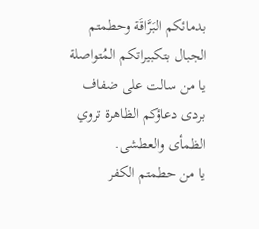بدمائكم البَرَّاقَة وحطمتم الجبال بتكبيراتكم المُتواصلة يا من سالت على ضفاف بردی دعاؤكم الظاهرة تروي الظمأى والعطشى.
يا من حطمتم الكفر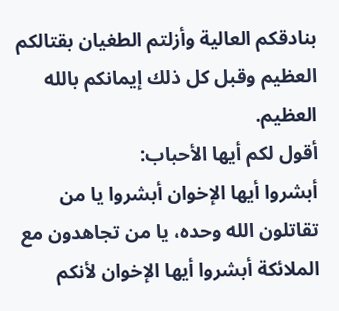بنادقكم العالية وأزلتم الطغيان بقتالكم العظيم وقبل كل ذلك إيمانكم بالله العظيم.
أقول لكم أيها الأحباب:
أبشروا أيها الإخوان أبشروا يا من تقاتلون الله وحده، يا من تجاهدون مع الملائكة أبشروا أيها الإخوان لأنكم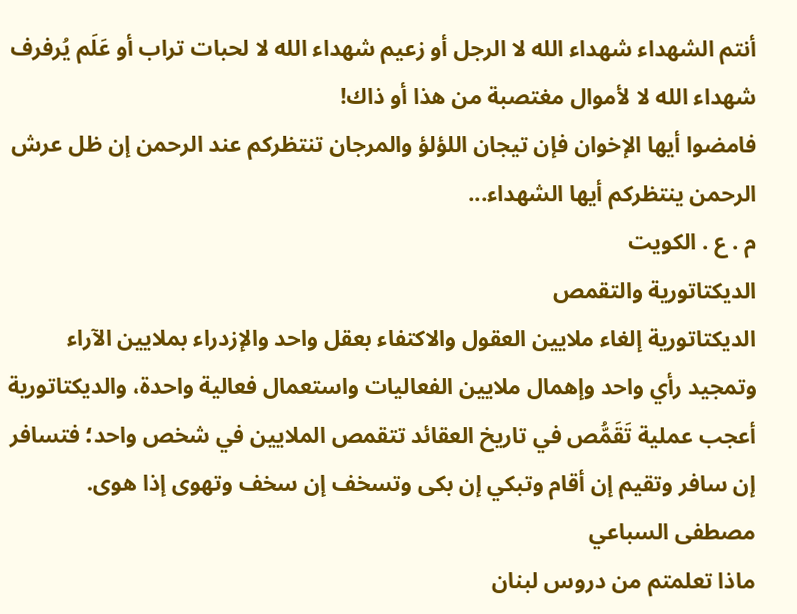أنتم الشهداء شهداء الله لا الرجل أو زعيم شهداء الله لا لحبات تراب أو عَلَم يُرفرف شهداء الله لا لأموال مغتصبة من هذا أو ذاك!
فامضوا أيها الإخوان فإن تيجان اللؤلؤ والمرجان تنتظركم عند الرحمن إن ظل عرش الرحمن ينتظركم أيها الشهداء...
م . ع . الكويت
الديكتاتورية والتقمص
الديكتاتورية إلغاء ملايين العقول والاكتفاء بعقل واحد والإزدراء بملايين الآراء وتمجيد رأي واحد وإهمال ملايين الفعاليات واستعمال فعالية واحدة، والديكتاتورية أعجب عملية تَقَمُّص في تاريخ العقائد تتقمص الملايين في شخص واحد؛ فتسافر إن سافر وتقيم إن أقام وتبكي إن بكى وتسخف إن سخف وتهوى إذا هوى.
مصطفى السباعي
ماذا تعلمتم من دروس لبنان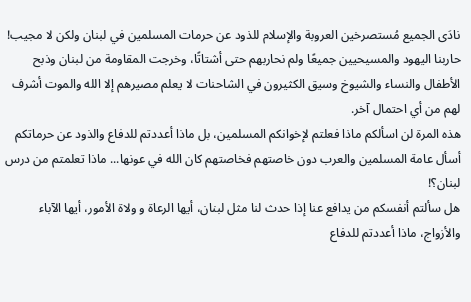نادَى الجميع مُستصرخين العروبة والإسلام للذود عن حرمات المسلمين في لبنان ولكن لا مجيب! حاربنا اليهود والمسيحيين جميعًا ولم نحاربهم حتى أشتاتًا، وخرجت المقاومة من لبنان وذبح الأطفال والنساء والشيوخ وسيق الكثيرون في الشاحنات لا يعلم مصيرهم إلا الله والموت أشرف لهم من أي احتمال آخر.
هذه المرة لن اسألكم ماذا فعلتم لإخوانكم المسلمين، بل ماذا أعددتم للدفاع والذود عن حرماتكم أسأل عامة المسلمين والعرب دون خاصتهم فخاصتهم كان الله في عونها... ماذا تعلمتم من درس لبنان؟!
هل سألتم أنفسكم من يدافع عنا إذا حدث لنا مثل لبنان، أيها الرعاة و ولاة الأمور، أيها الآباء والأزواج، ماذا أعددتم للدفاع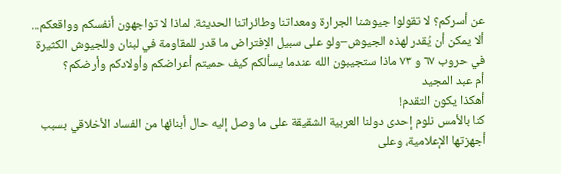عن أسركم؟ لا تقولوا جيوشنا الجرارة ومعداتنا وطائراتنا الحديثة. لماذا لا تواجهون أنفسكم وواقعكم... ألا يمكن أن يُقدر لهذه الجيوش–ولو على سبيل الاِفتراض ما قدر للمقاومة في لبنان وللجيوش الكثيرة في حروب ٦٧ و ۷۳ ماذا ستجيبون الله عندما يسألكم كيف حميتم أعراضكم وأولادكم وأرضكم؟
أم عبد المجيد
أهكذا يكون التقدم!
كنا بالأمس نلوم إحدى دولنا العربية الشقيقة على ما وصل إليه حال أبنائها من الفساد الأخلاقي بسبب أجهزتها الإعلامية، وعلى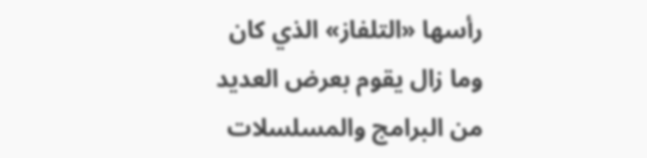رأسها «التلفاز» الذي كان وما زال يقوم بعرض العديد من البرامج والمسلسلات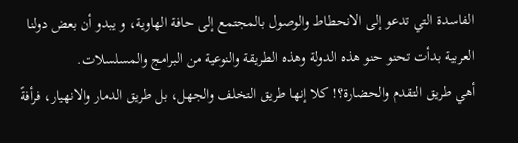الفاسدة التي تدعو إلى الانحطاط والوصول بالمجتمع إلى حافة الهاوية، و يبدو أن بعض دولنا العربية بدأت تحنو حنو هذه الدولة وهذه الطريقة والنوعية من البرامج والمسلسلات.
أهي طريق التقدم والحضارة؟! كلا إنها طريق التخلف والجهل، بل طريق الدمار والانهيار، فرأفةً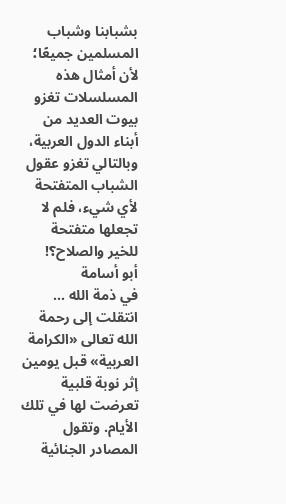بشبابنا وشباب المسلمين جميعًا؛ لأن أمثال هذه المسلسلات تغزو بيوت العديد من أبناء الدول العربية، وبالتالي تغزو عقول الشباب المتفتحة لأي شيء، فلم لا تجعلها متفتحة للخير والصلاح؟!
أبو أسامة
في ذمة الله ...
انتقلت إلى رحمة الله تعالى «الكرامة العربية» قبل يومين إثر نوبة قلبية تعرضت لها في تلك الأيام. وتقول المصادر الجنائية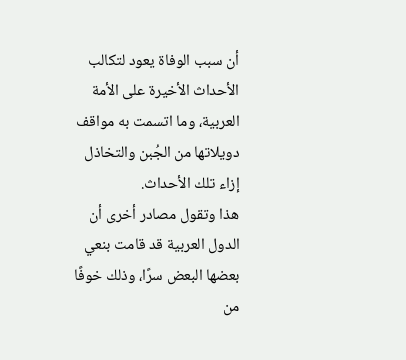أن سبب الوفاة يعود لتكالب الأحداث الأخيرة على الأمة العربية، وما اتسمت به مواقف دويلاتها من الجُبن والتخاذل إزاء تلك الأحداث.
هذا وتقول مصادر أخرى أن الدول العربية قد قامت بنعي بعضها البعض سرًا، وذلك خوفًا من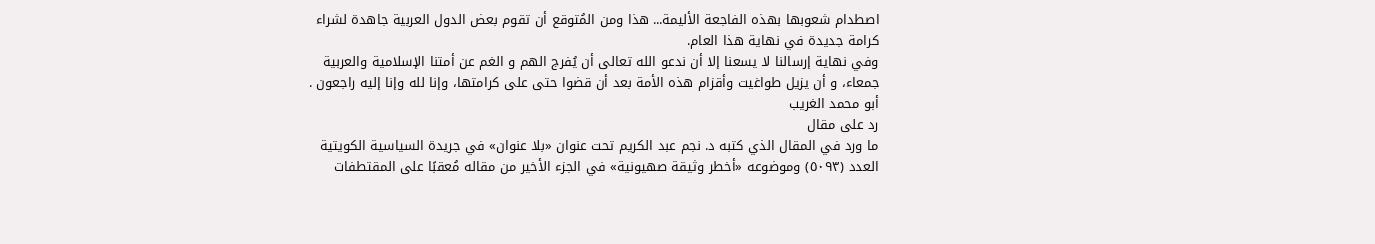اصطدام شعوبها بهذه الفاجعة الأليمة... هذا ومن المُتوقع أن تقوم بعض الدول العربية جاهدة لشراء كرامة جديدة في نهاية هذا العام.
وفي نهاية إرسالنا لا يسعنا إلا أن ندعو الله تعالى أن يُفرج الهم و الغم عن أمتنا الإسلامية والعربية جمعاء، و أن يزيل طواغيت وأقزام هذه الأمة بعد أن قضوا حتى على كرامتها، وإنا لله وإنا إليه راجعون .
أبو محمد الغريب
رد على مقال
ما ورد في المقال الذي كتبه د. نجم عبد الكريم تحت عنوان «بلا عنوان» في جريدة السياسية الكويتية العدد (٥٠٩٣) وموضوعه «أخطر وثيقة صهيونية» في الجزء الأخير من مقاله مُعقبًا على المقتطفات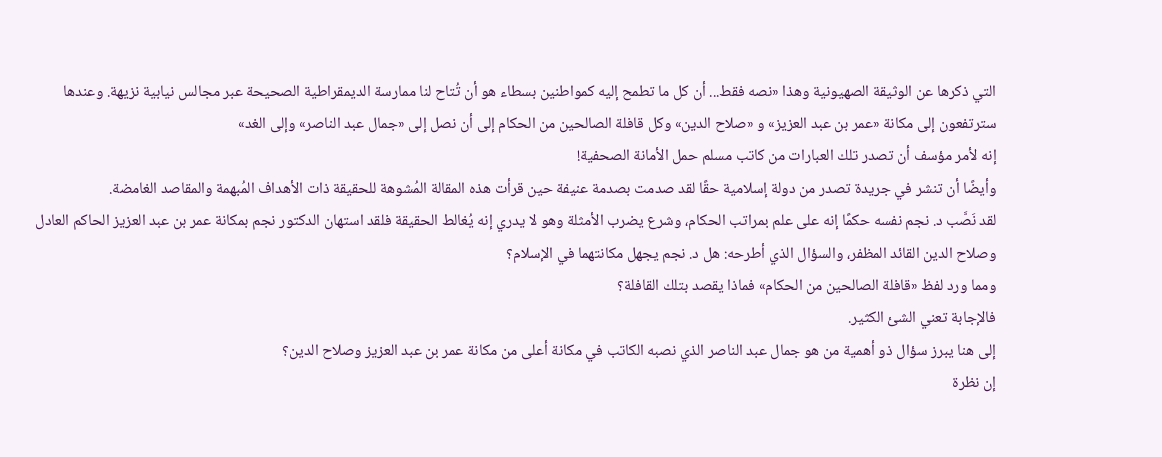التي ذكرها عن الوثيقة الصهيونية وهذا «نصه فقط... أن كل ما تطمح إليه كمواطنين بسطاء هو أن تُتاح لنا ممارسة الديمقراطية الصحيحة عبر مجالس نيابية نزيهة. وعندها سترتفعون إلى مكانة «عمر بن عبد العزيز» و «صلاح الدين» وكل قافلة الصالحين من الحكام إلى أن نصل إلى «جمال عبد الناصر» وإلى الغد»
إنه لأمر مؤسف أن تصدر تلك العبارات من كاتب مسلم حمل الأمانة الصحفية!
وأيضًا أن تنشر في جريدة تصدر من دولة إسلامية حقًا لقد صدمت بصدمة عنيفة حين قرأت هذه المقالة المُشوهة للحقيقة ذات الأهداف المُبهمة والمقاصد الغامضة.
لقد نَصَّب د. نجم نفسه حكمًا إنه على علم بمراتب الحكام، وشرع يضرب الأمثلة وهو لا يدري إنه يُغالط الحقيقة فلقد استهان الدكتور نجم بمكانة عمر بن عبد العزيز الحاكم العادل وصلاح الدين القائد المظفر، والسؤال الذي أطرحه: هل د. نجم يجهل مكانتهما في الإسلام؟
ومما ورد لفظ «قافلة الصالحين من الحكام» فماذا يقصد بتلك القافلة؟
فالإجابة تعني الشئ الكثير.
إلى هنا يبرز سؤال ذو أهمية من هو جمال عبد الناصر الذي نصبه الكاتب في مكانة أعلى من مكانة عمر بن عبد العزيز وصلاح الدين؟
إن نظرة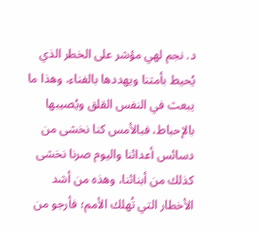د. نجم لهي مؤشر على الخطر الذي يُحيط بأمتنا ويهددها بالفناء، وهذا ما يبعث في النفس القلق ويُصيبها بالإحباط، فبالأمس كنا نخشى من دسائس أعدائنا واليوم صرنا نخشى كذلك من أبنائنا، وهذه من أشد الأخطار التي تُهلك الأمم؛ فأرجو من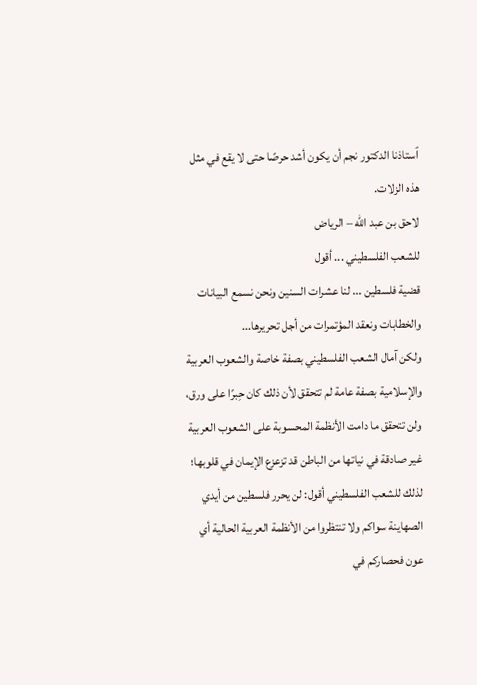ٱستاذنا الدكتور نجم أن يكون أشد حرصًا حتى لا يقع في مثل هذه الزلات.
لاحق بن عبد الله – الرياض
للشعب الفلسطيني ... أقول
قضية فلسطين ... لنا عشرات السنين ونحن نسمع البيانات والخطابات ونعقد المؤتمرات من أجل تحريرها...
ولكن آمال الشعب الفلسطيني بصفة خاصة والشعوب العربية والإسلامية بصفة عامة لم تتحقق لأن ذلك كان حِبرًا على ورق، ولن تتحقق ما دامت الأنظمة المحسوبة على الشعوب العربية غير صادقة في نياتها من الباطن قد تزعزع الإيمان في قلوبها؛
لذلك للشعب الفلسطيني أقول: لن يحرر فلسطين من أيدي الصهاينة سواكم ولا تنتظروا من الأنظمة العربية الحالية أي عون فحصاركم في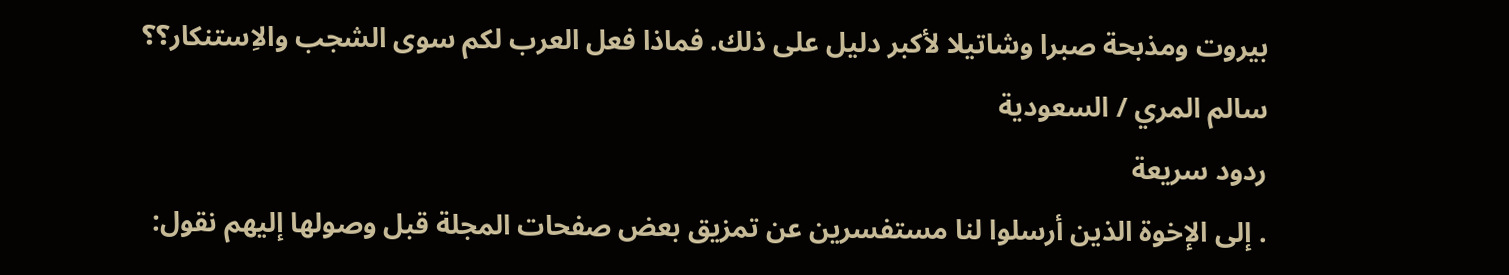بيروت ومذبحة صبرا وشاتيلا لأكبر دليل على ذلك. فماذا فعل العرب لكم سوى الشجب والاِستنكار؟؟
سالم المري / السعودية
ردود سريعة
. إلى الإخوة الذين أرسلوا لنا مستفسرين عن تمزيق بعض صفحات المجلة قبل وصولها إليهم نقول: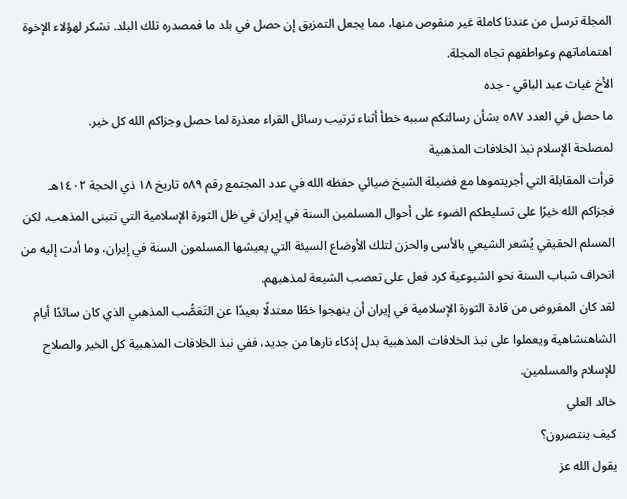المجلة ترسل من عندنا كاملة غير منقوص منها، مما يجعل التمزيق إن حصل في بلد ما فمصدره تلك البلد. نشكر لهؤلاء الإخوة اهتماماتهم وعواطفهم تجاه المجلة.
الأخ غياث عبد الباقي - جده
ما حصل في العدد ٥٨٧ بشأن رسالتكم سببه خطأ أثناء ترتيب رسائل القراء معذرة لما حصل وجزاكم الله كل خير.
لمصلحة الإسلام نبذ الخلافات المذهبية
قرأت المقابلة التي أجريتموها مع فضيلة الشيخ ضيائي حفظه الله في عدد المجتمع رقم ٥٨٩ تاريخ ١٨ ذي الحجة ١٤٠٢هـ فجزاكم الله خيرًا على تسليطكم الضوء على أحوال المسلمين السنة في إيران في ظل الثورة الإسلامية التي تتبنى المذهب، لكن المسلم الحقيقي يُشعر الشيعي بالأسى والحزن لتلك الأوضاع السيئة التي يعيشها المسلمون السنة في إيران، وما أدت إليه من انحراف شباب السنة نحو الشيوعية كرد فعل على تعصب الشيعة لمذهبهم.
لقد كان المفروض من قادة الثورة الإسلامية في إيران أن ينهجوا خطًا معتدلًا بعيدًا عن التَعَصُّب المذهبي الذي كان سائدًا أيام الشاهنشاهية ويعملوا على نبذ الخلافات المذهبية بدل إذكاء نارها من جديد، ففي نبذ الخلافات المذهبية كل الخير والصلاح للإسلام والمسلمين.
خالد العلي
كيف ينتصرون؟
يقول الله عز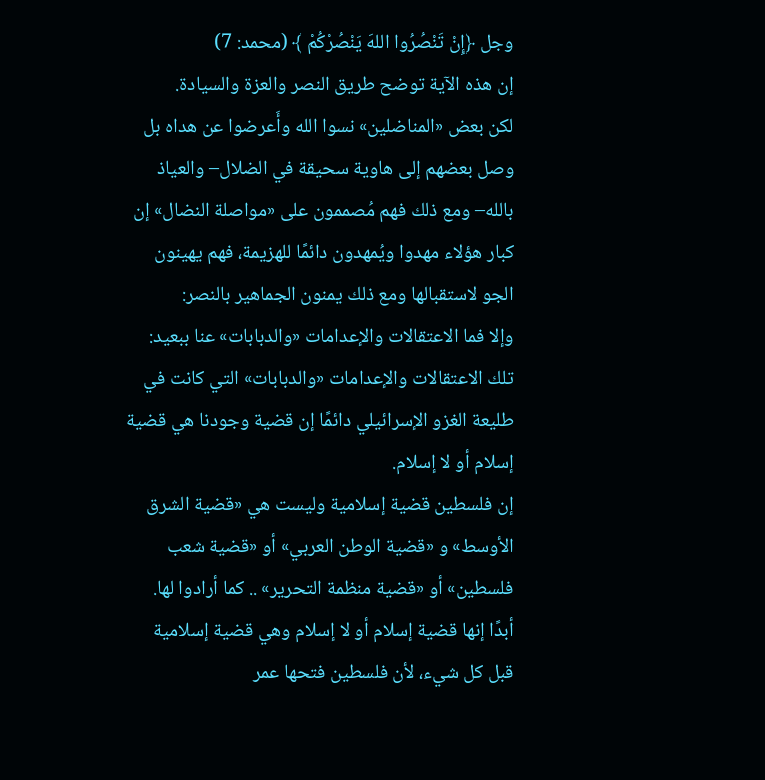وجل ﴿إِنْ تَنْصُرُوا اللهَ يَنْصُرْكُمْ ﴾ (محمد: 7)
إن هذه الآية توضح طريق النصر والعزة والسيادة.
لكن بعض «المناضلين» نسوا الله وأَعرضوا عن هداه بل وصل بعضهم إلى هاوية سحيقة في الضلال– والعياذ بالله– ومع ذلك فهم مُصممون على «مواصلة النضال» إن كبار هؤلاء مهدوا ويُمهدون دائمًا للهزيمة، فهم يهينون الجو لاستقبالها ومع ذلك يمنون الجماهير بالنصر:
وإلا فما الاعتقالات والإعدامات «والدبابات» عنا ببعيد:
تلك الاعتقالات والإعدامات «والدبابات» التي كانت في طليعة الغزو الإسرائيلي دائمًا إن قضية وجودنا هي قضية إسلام أو لا إسلام.
إن فلسطين قضية إسلامية وليست هي «قضية الشرق الأوسط» و «قضية الوطن العربي» أو «قضية شعب فلسطين» أو «قضية منظمة التحرير» .. كما أرادوا لها.
أبدًا إنها قضية إسلام أو لا إسلام وهي قضية إسلامية قبل كل شيء، لأن فلسطين فتحها عمر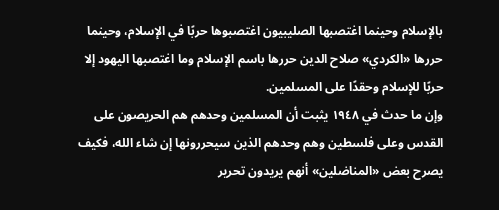بالإسلام وحينما اغتصبها الصليبيون اغتصبوها حربًا في الإسلام، وحينما حررها «الكردي» صلاح الدين حررها باسم الإسلام وما اغتصبها اليهود إلا حربًا للإسلام وحقدًا على المسلمين.
وإن ما حدث في ١٩٤٨ يثبت أن المسلمين وحدهم هم الحريصون على القدس وعلى فلسطين وهم وحدهم الذين سيحررونها إن شاء الله، فكيف يصرح بعض «المناضلين» أنهم يريدون تحرير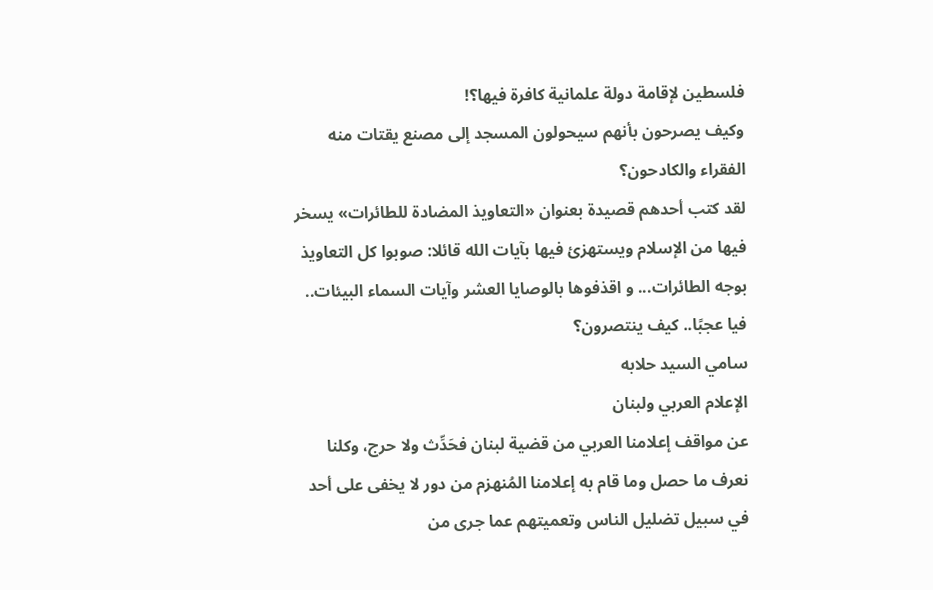فلسطين لإقامة دولة علمانية كافرة فيها؟!
وكيف يصرحون بأنهم سيحولون المسجد إلى مصنع يقتات منه الفقراء والكادحون؟
لقد كتب أحدهم قصيدة بعنوان «التعاويذ المضادة للطائرات» يسخر فيها من الإسلام ويستهزئ فيها بآيات الله قائلا: صوبوا كل التعاويذ بوجه الطائرات... و اقذفوها بالوصايا العشر وآيات السماء البيئات.. فيا عجبًا.. كيف ينتصرون؟
سامي السيد حلابه
الإعلام العربي ولبنان
عن مواقف إعلامنا العربي من قضية لبنان فحَدِّث ولا حرج، وكلنا نعرف ما حصل وما قام به إعلامنا المُنهزم من دور لا يخفى على أحد في سبيل تضليل الناس وتعميتهم عما جرى من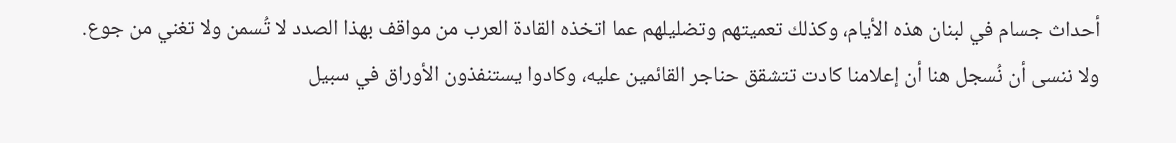أحداث جسام في لبنان هذه الأيام، وكذلك تعميتهم وتضليلهم عما اتخذه القادة العرب من مواقف بهذا الصدد لا تُسمن ولا تغني من جوع.
ولا ننسى أن نُسجل هنا أن إعلامنا كادت تتشقق حناجر القائمين عليه، وكادوا يستنفذون الأوراق في سبيل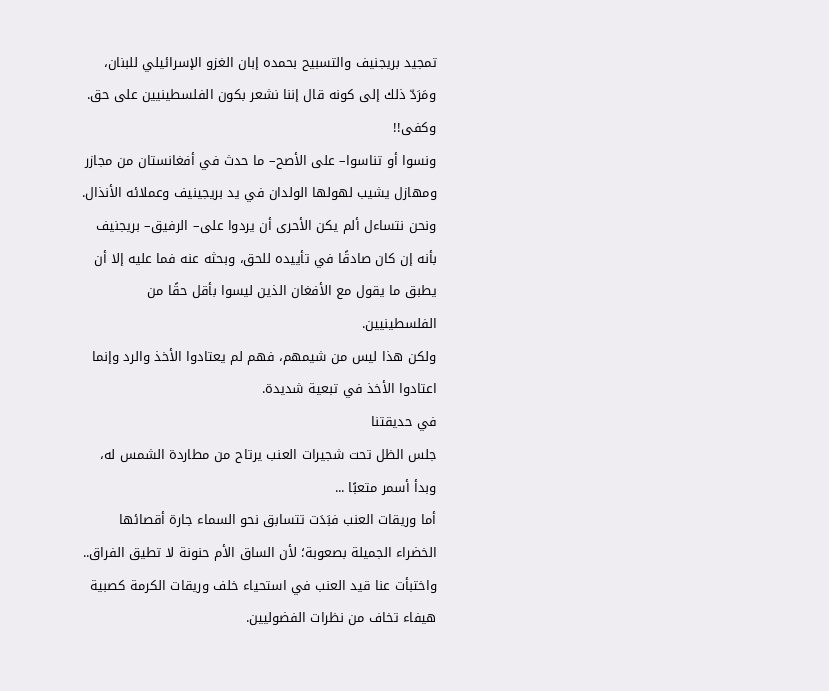تمجيد بريجنيف والتسبيح بحمده إبان الغزو الإسرائيلي للبنان، ومَرَدّ ذلك إلى كونه قال إننا نشعر بكون الفلسطينيين على حق.
وكفى!!
ونسوا أو تناسوا– على الأصح– ما حدث في أفغانستان من مجازر ومهازل يشيب لهولها الولدان في يد بريجينيف وعملائه الأنذال.
ونحن نتساءل ألم يكن الأحرى أن يردوا على– الرفيق– بريجنيف بأنه إن كان صادقًا في تأييده للحق، وبحثه عنه فما عليه إلا أن يطبق ما يقول مع الأفغان الذين ليسوا بأقل حقًا من الفلسطينيين.
ولكن هذا ليس من شيمهم، فهم لم يعتادوا الأخذ والرد وإنما اعتادوا الأخذ في تبعية شديدة.
في حديقتنا
جلس الظل تحت شجيرات العنب يرتاح من مطاردة الشمس له، وبدأ أسمر متعبًا ...
أما وريقات العنب فبَدَت تتسابق نحو السماء جارة أقصائها الخضراء الجميلة بصعوبة؛ لأن الساق الأم حنونة لا تطيق الفراق..
واختبأت عنا قيد العنب في استحياء خلف وريقات الكرمة كصبية هيفاء تخاف من نظرات الفضوليين.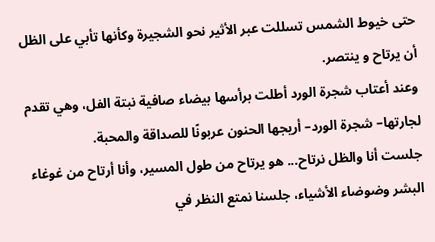حتى خيوط الشمس تسللت عبر الأثير نحو الشجيرة وكأنها تأبي على الظل أن يرتاح و ينتصر.
وعند أعتاب شجرة الورد أطلت برأسها بيضاء صافية نبتة الفل، وهي تقدم لجارتها– شجرة الورد– أريجها الحنون عربونًا للصداقة والمحبة.
جلست أنا والظل نرتاح... هو يرتاح من طول المسير، وأنا أرتاح من غوغاء البشر وضوضاء الأشياء، جلسنا نمتع النظر في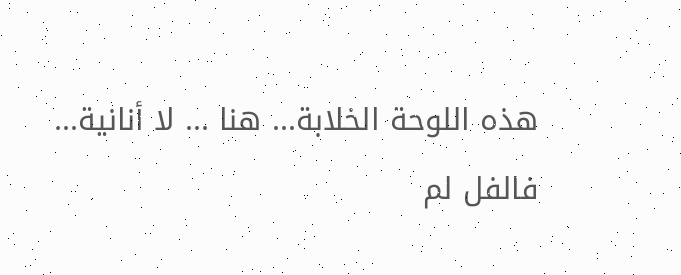هذه اللوحة الخلابة... هنا ... لا أنانية...
فالفل لم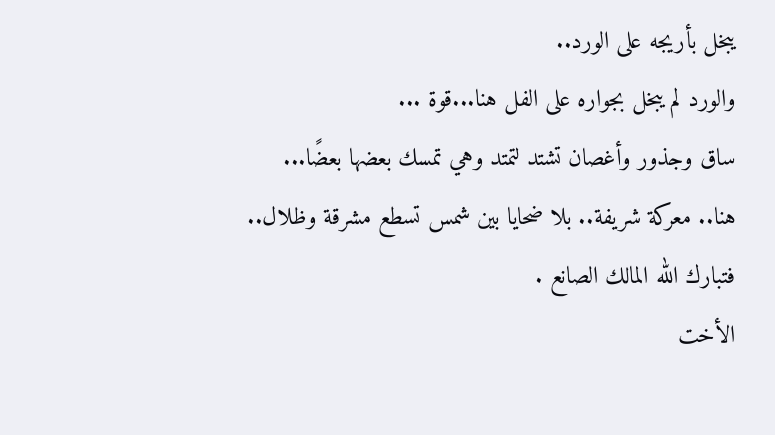يبخل بأريجه على الورد..
والورد لم يبخل بجواره على الفل هنا...قوة ...
ساق وجذور وأغصان تشتد لتمتد وهي تمسك بعضها بعضًا...
هنا.. معركة شريفة.. بلا ضحايا بين شمس تسطع مشرقة وظلال.. فتبارك الله المالك الصانع .
الأخت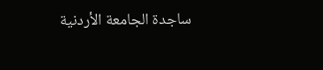ساجدة الجامعة الأردنية